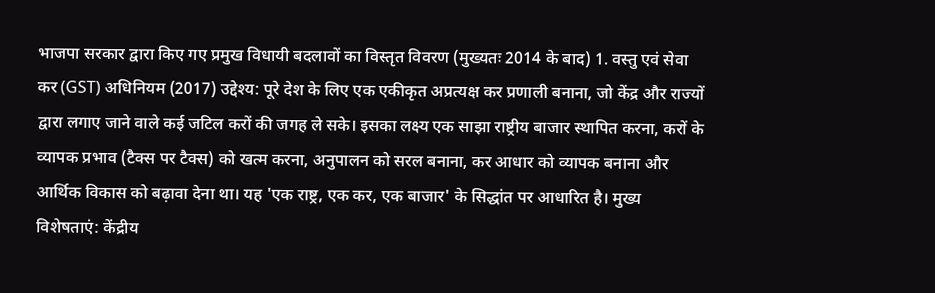भाजपा सरकार द्वारा किए गए प्रमुख विधायी बदलावों का विस्तृत विवरण (मुख्यतः 2014 के बाद) 1. वस्तु एवं सेवा कर (GST) अधिनियम (2017) उद्देश्य: पूरे देश के लिए एक एकीकृत अप्रत्यक्ष कर प्रणाली बनाना, जो केंद्र और राज्यों द्वारा लगाए जाने वाले कई जटिल करों की जगह ले सके। इसका लक्ष्य एक साझा राष्ट्रीय बाजार स्थापित करना, करों के व्यापक प्रभाव (टैक्स पर टैक्स) को खत्म करना, अनुपालन को सरल बनाना, कर आधार को व्यापक बनाना और आर्थिक विकास को बढ़ावा देना था। यह 'एक राष्ट्र, एक कर, एक बाजार' के सिद्धांत पर आधारित है। मुख्य विशेषताएं: केंद्रीय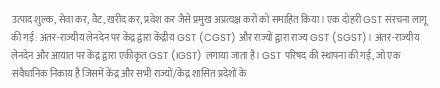उत्पाद शुल्क, सेवा कर, वैट, खरीद कर, प्रवेश कर जैसे प्रमुख अप्रत्यक्ष करों को समाहित किया। एक दोहरी GST संरचना लागू की गई: अंतर-राज्यीय लेनदेन पर केंद्र द्वारा केंद्रीय GST (CGST) और राज्यों द्वारा राज्य GST (SGST)। अंतर-राज्यीय लेनदेन और आयात पर केंद्र द्वारा एकीकृत GST (IGST) लगाया जाता है। GST परिषद की स्थापना की गई, जो एक संवैधानिक निकाय है जिसमें केंद्र और सभी राज्यों/केंद्र शासित प्रदेशों के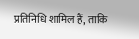प्रतिनिधि शामिल हैं, ताकि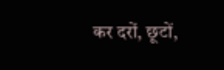कर दरों, छूटों,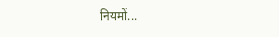नियमों...